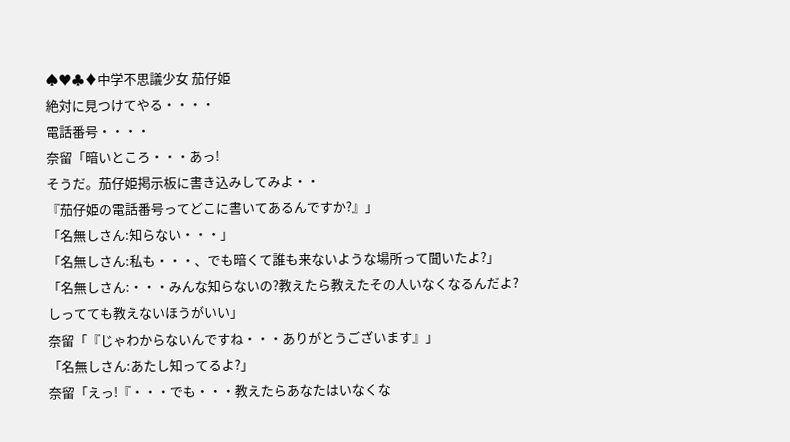♠♥♣♦中学不思議少女 茄仔姫
絶対に見つけてやる・・・・
電話番号・・・・
奈留「暗いところ・・・あっ!
そうだ。茄仔姫掲示板に書き込みしてみよ・・
『茄仔姫の電話番号ってどこに書いてあるんですか?』」
「名無しさん:知らない・・・」
「名無しさん:私も・・・、でも暗くて誰も来ないような場所って聞いたよ?」
「名無しさん:・・・みんな知らないの?教えたら教えたその人いなくなるんだよ?
しってても教えないほうがいい」
奈留「『じゃわからないんですね・・・ありがとうございます』」
「名無しさん:あたし知ってるよ?」
奈留「えっ!『・・・でも・・・教えたらあなたはいなくな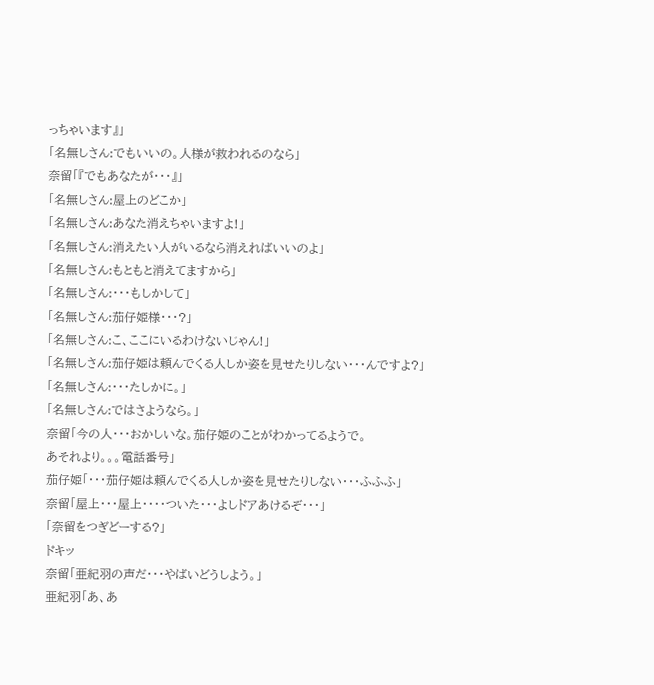っちゃいます』」
「名無しさん:でもいいの。人様が救われるのなら」
奈留「『でもあなたが・・・』」
「名無しさん:屋上のどこか」
「名無しさん:あなた消えちゃいますよ!」
「名無しさん:消えたい人がいるなら消えればいいのよ」
「名無しさん:もともと消えてますから」
「名無しさん:・・・もしかして」
「名無しさん:茄仔姫様・・・?」
「名無しさん:こ、ここにいるわけないじゃん!」
「名無しさん:茄仔姫は頼んでくる人しか姿を見せたりしない・・・んですよ?」
「名無しさん:・・・たしかに。」
「名無しさん:ではさようなら。」
奈留「今の人・・・おかしいな。茄仔姫のことがわかってるようで。
あそれより。。。電話番号」
茄仔姫「・・・茄仔姫は頼んでくる人しか姿を見せたりしない・・・ふふふ」
奈留「屋上・・・屋上・・・・ついた・・・よしドアあけるぞ・・・」
「奈留をつぎどーする?」
ドキッ
奈留「亜紀羽の声だ・・・やばいどうしよう。」
亜紀羽「あ、あ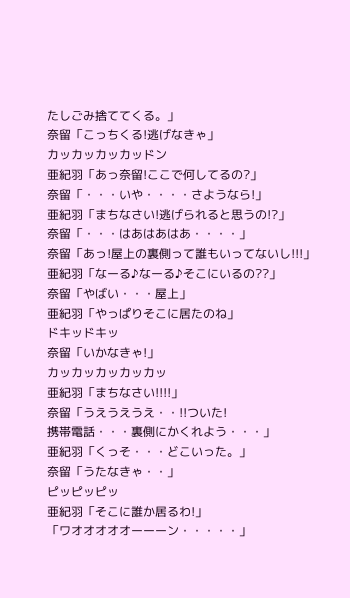たしごみ捨ててくる。」
奈留「こっちくる!逃げなきゃ」
カッカッカッカッドン
亜紀羽「あっ奈留!ここで何してるの?」
奈留「・・・いや・・・・さようなら!」
亜紀羽「まちなさい!逃げられると思うの!?」
奈留「・・・はあはあはあ・・・・」
奈留「あっ!屋上の裏側って誰もいってないし!!!」
亜紀羽「なーる♪なーる♪そこにいるの??」
奈留「やばい・・・屋上」
亜紀羽「やっぱりそこに居たのね」
ドキッドキッ
奈留「いかなきゃ!」
カッカッカッカッカッ
亜紀羽「まちなさい!!!!」
奈留「うえうえうえ・・!!ついた!
携帯電話・・・裏側にかくれよう・・・」
亜紀羽「くっそ・・・どこいった。」
奈留「うたなきゃ・・」
ピッピッピッ
亜紀羽「そこに誰か居るわ!」
「ワオオオオオーーーン・・・・・」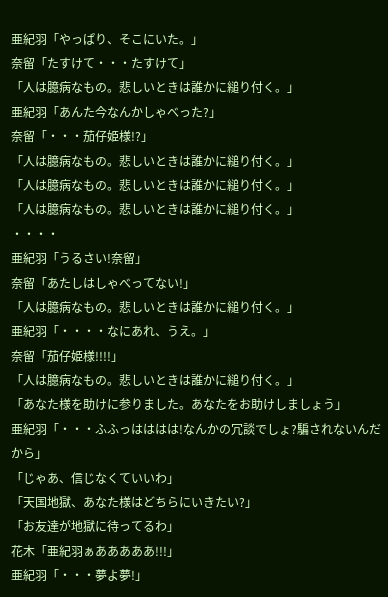亜紀羽「やっぱり、そこにいた。」
奈留「たすけて・・・たすけて」
「人は臆病なもの。悲しいときは誰かに縋り付く。」
亜紀羽「あんた今なんかしゃべった?」
奈留「・・・茄仔姫様!?」
「人は臆病なもの。悲しいときは誰かに縋り付く。」
「人は臆病なもの。悲しいときは誰かに縋り付く。」
「人は臆病なもの。悲しいときは誰かに縋り付く。」
・・・・
亜紀羽「うるさい!奈留」
奈留「あたしはしゃべってない!」
「人は臆病なもの。悲しいときは誰かに縋り付く。」
亜紀羽「・・・・なにあれ、うえ。」
奈留「茄仔姫様!!!!」
「人は臆病なもの。悲しいときは誰かに縋り付く。」
「あなた様を助けに参りました。あなたをお助けしましょう」
亜紀羽「・・・ふふっはははは!なんかの冗談でしょ?騙されないんだから」
「じゃあ、信じなくていいわ」
「天国地獄、あなた様はどちらにいきたい?」
「お友達が地獄に待ってるわ」
花木「亜紀羽ぁあああああ!!!」
亜紀羽「・・・夢よ夢!」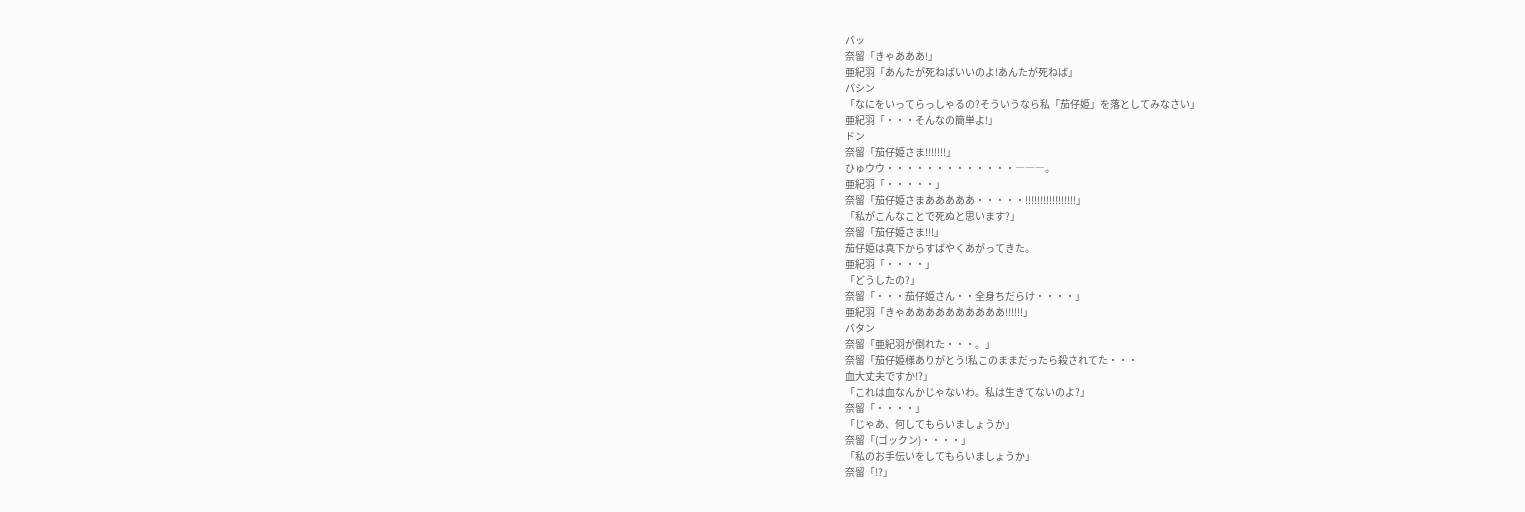バッ
奈留「きゃあああ!」
亜紀羽「あんたが死ねばいいのよ!あんたが死ねば」
パシン
「なにをいってらっしゃるの?そういうなら私「茄仔姫」を落としてみなさい」
亜紀羽「・・・そんなの簡単よ!」
ドン
奈留「茄仔姫さま!!!!!!!」
ひゅウウ・・・・・・・・・・・・・―――。
亜紀羽「・・・・・」
奈留「茄仔姫さまあああああ・・・・・!!!!!!!!!!!!!!!!!」
「私がこんなことで死ぬと思います?」
奈留「茄仔姫さま!!!」
茄仔姫は真下からすばやくあがってきた。
亜紀羽「・・・・」
「どうしたの?」
奈留「・・・茄仔姫さん・・全身ちだらけ・・・・」
亜紀羽「きゃああああああああああ!!!!!!」
バタン
奈留「亜紀羽が倒れた・・・。」
奈留「茄仔姫様ありがとう!私このままだったら殺されてた・・・
血大丈夫ですか!?」
「これは血なんかじゃないわ。私は生きてないのよ?」
奈留「・・・・」
「じゃあ、何してもらいましょうか」
奈留「(ゴックン)・・・・」
「私のお手伝いをしてもらいましょうか」
奈留「!?」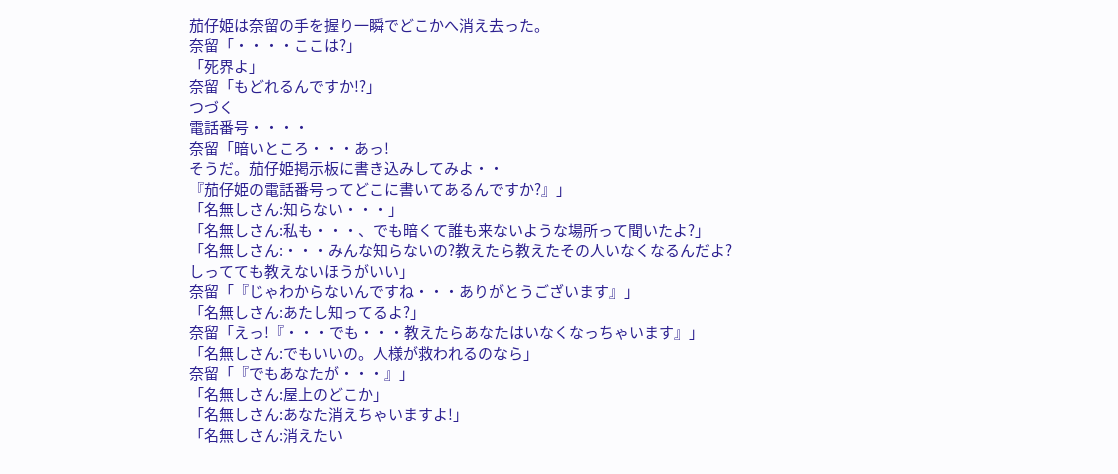茄仔姫は奈留の手を握り一瞬でどこかへ消え去った。
奈留「・・・・ここは?」
「死界よ」
奈留「もどれるんですか!?」
つづく
電話番号・・・・
奈留「暗いところ・・・あっ!
そうだ。茄仔姫掲示板に書き込みしてみよ・・
『茄仔姫の電話番号ってどこに書いてあるんですか?』」
「名無しさん:知らない・・・」
「名無しさん:私も・・・、でも暗くて誰も来ないような場所って聞いたよ?」
「名無しさん:・・・みんな知らないの?教えたら教えたその人いなくなるんだよ?
しってても教えないほうがいい」
奈留「『じゃわからないんですね・・・ありがとうございます』」
「名無しさん:あたし知ってるよ?」
奈留「えっ!『・・・でも・・・教えたらあなたはいなくなっちゃいます』」
「名無しさん:でもいいの。人様が救われるのなら」
奈留「『でもあなたが・・・』」
「名無しさん:屋上のどこか」
「名無しさん:あなた消えちゃいますよ!」
「名無しさん:消えたい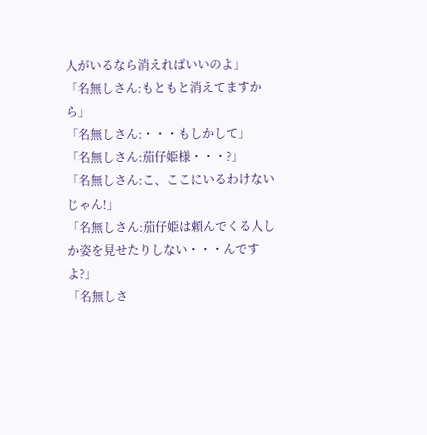人がいるなら消えればいいのよ」
「名無しさん:もともと消えてますから」
「名無しさん:・・・もしかして」
「名無しさん:茄仔姫様・・・?」
「名無しさん:こ、ここにいるわけないじゃん!」
「名無しさん:茄仔姫は頼んでくる人しか姿を見せたりしない・・・んですよ?」
「名無しさ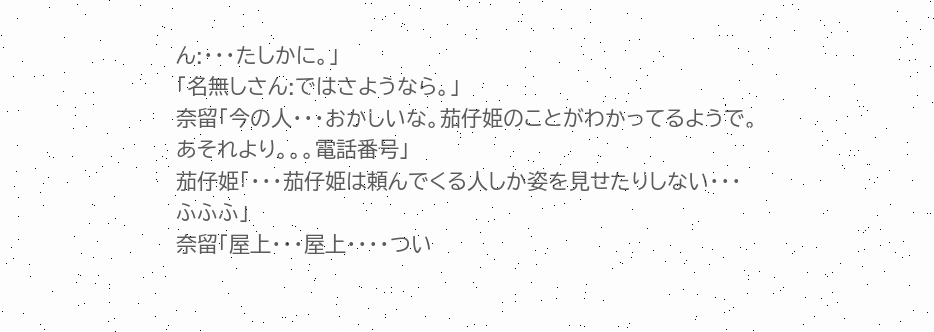ん:・・・たしかに。」
「名無しさん:ではさようなら。」
奈留「今の人・・・おかしいな。茄仔姫のことがわかってるようで。
あそれより。。。電話番号」
茄仔姫「・・・茄仔姫は頼んでくる人しか姿を見せたりしない・・・ふふふ」
奈留「屋上・・・屋上・・・・つい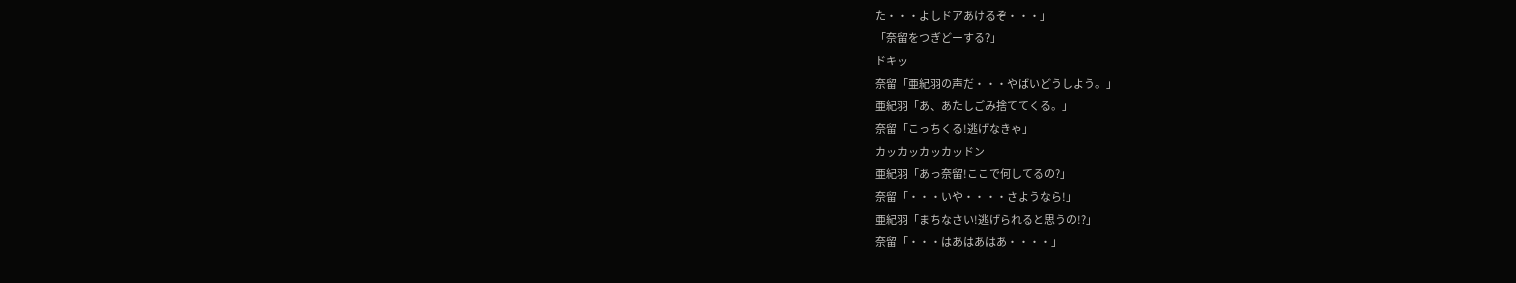た・・・よしドアあけるぞ・・・」
「奈留をつぎどーする?」
ドキッ
奈留「亜紀羽の声だ・・・やばいどうしよう。」
亜紀羽「あ、あたしごみ捨ててくる。」
奈留「こっちくる!逃げなきゃ」
カッカッカッカッドン
亜紀羽「あっ奈留!ここで何してるの?」
奈留「・・・いや・・・・さようなら!」
亜紀羽「まちなさい!逃げられると思うの!?」
奈留「・・・はあはあはあ・・・・」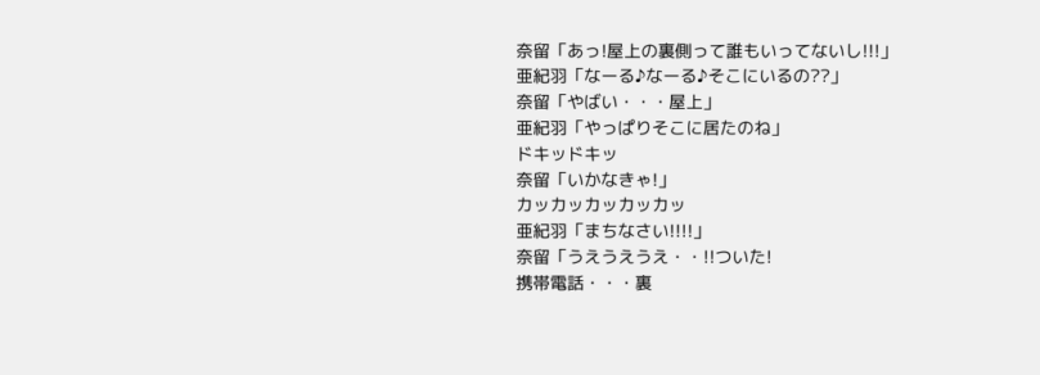奈留「あっ!屋上の裏側って誰もいってないし!!!」
亜紀羽「なーる♪なーる♪そこにいるの??」
奈留「やばい・・・屋上」
亜紀羽「やっぱりそこに居たのね」
ドキッドキッ
奈留「いかなきゃ!」
カッカッカッカッカッ
亜紀羽「まちなさい!!!!」
奈留「うえうえうえ・・!!ついた!
携帯電話・・・裏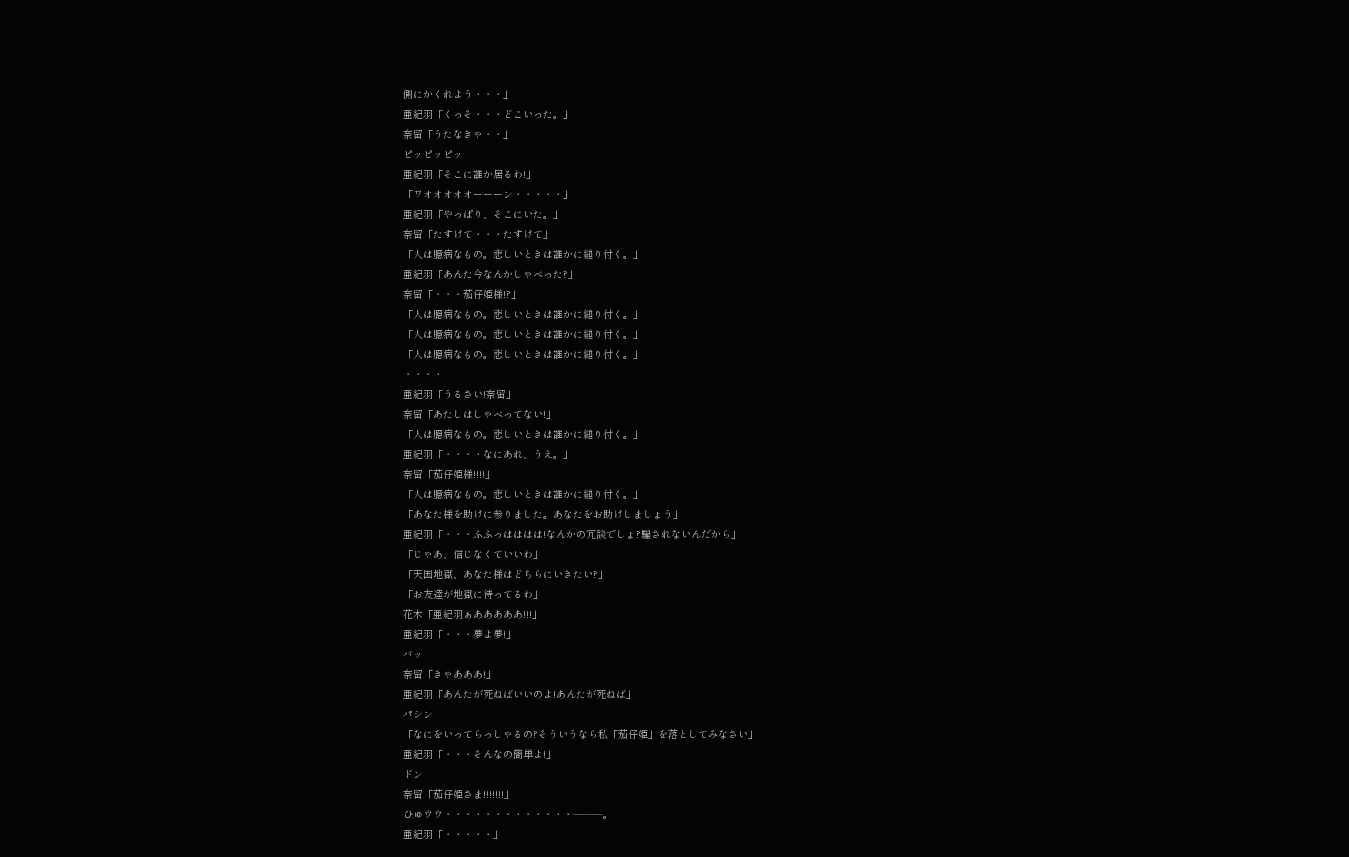側にかくれよう・・・」
亜紀羽「くっそ・・・どこいった。」
奈留「うたなきゃ・・」
ピッピッピッ
亜紀羽「そこに誰か居るわ!」
「ワオオオオオーーーン・・・・・」
亜紀羽「やっぱり、そこにいた。」
奈留「たすけて・・・たすけて」
「人は臆病なもの。悲しいときは誰かに縋り付く。」
亜紀羽「あんた今なんかしゃべった?」
奈留「・・・茄仔姫様!?」
「人は臆病なもの。悲しいときは誰かに縋り付く。」
「人は臆病なもの。悲しいときは誰かに縋り付く。」
「人は臆病なもの。悲しいときは誰かに縋り付く。」
・・・・
亜紀羽「うるさい!奈留」
奈留「あたしはしゃべってない!」
「人は臆病なもの。悲しいときは誰かに縋り付く。」
亜紀羽「・・・・なにあれ、うえ。」
奈留「茄仔姫様!!!!」
「人は臆病なもの。悲しいときは誰かに縋り付く。」
「あなた様を助けに参りました。あなたをお助けしましょう」
亜紀羽「・・・ふふっはははは!なんかの冗談でしょ?騙されないんだから」
「じゃあ、信じなくていいわ」
「天国地獄、あなた様はどちらにいきたい?」
「お友達が地獄に待ってるわ」
花木「亜紀羽ぁあああああ!!!」
亜紀羽「・・・夢よ夢!」
バッ
奈留「きゃあああ!」
亜紀羽「あんたが死ねばいいのよ!あんたが死ねば」
パシン
「なにをいってらっしゃるの?そういうなら私「茄仔姫」を落としてみなさい」
亜紀羽「・・・そんなの簡単よ!」
ドン
奈留「茄仔姫さま!!!!!!!」
ひゅウウ・・・・・・・・・・・・・―――。
亜紀羽「・・・・・」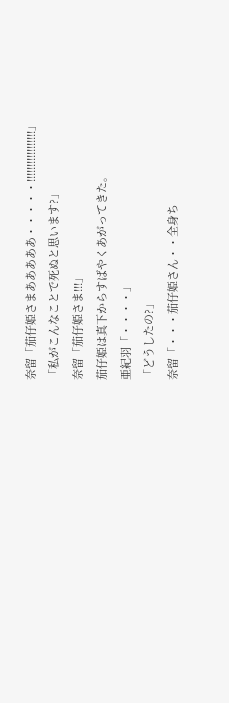奈留「茄仔姫さまあああああ・・・・・!!!!!!!!!!!!!!!!!」
「私がこんなことで死ぬと思います?」
奈留「茄仔姫さま!!!」
茄仔姫は真下からすばやくあがってきた。
亜紀羽「・・・・」
「どうしたの?」
奈留「・・・茄仔姫さん・・全身ち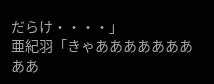だらけ・・・・」
亜紀羽「きゃあああああああああ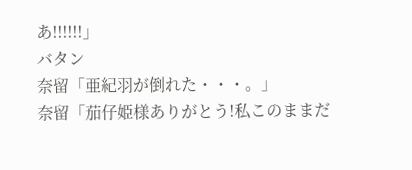あ!!!!!!」
バタン
奈留「亜紀羽が倒れた・・・。」
奈留「茄仔姫様ありがとう!私このままだ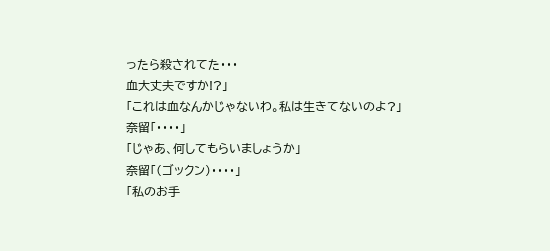ったら殺されてた・・・
血大丈夫ですか!?」
「これは血なんかじゃないわ。私は生きてないのよ?」
奈留「・・・・」
「じゃあ、何してもらいましょうか」
奈留「(ゴックン)・・・・」
「私のお手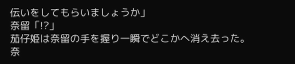伝いをしてもらいましょうか」
奈留「!?」
茄仔姫は奈留の手を握り一瞬でどこかへ消え去った。
奈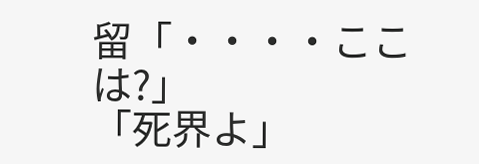留「・・・・ここは?」
「死界よ」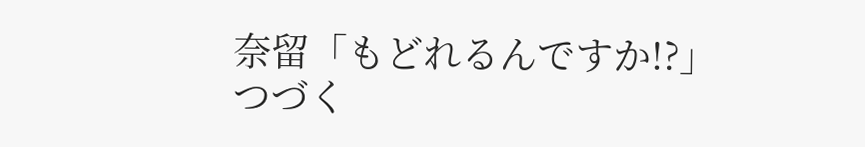奈留「もどれるんですか!?」
つづく